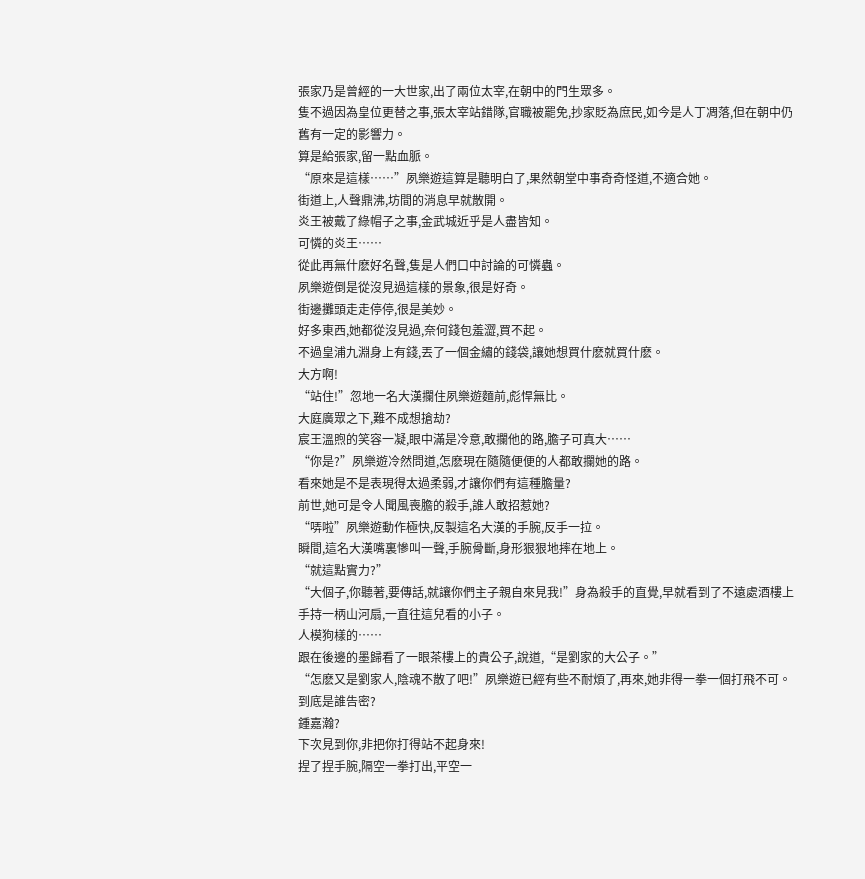張家乃是曾經的一大世家,出了兩位太宰,在朝中的門生眾多。
隻不過因為皇位更替之事,張太宰站錯隊,官職被罷免,抄家貶為庶民,如今是人丁凋落,但在朝中仍舊有一定的影響力。
算是給張家,留一點血脈。
“原來是這樣……”夙樂遊這算是聽明白了,果然朝堂中事奇奇怪道,不適合她。
街道上,人聲鼎沸,坊間的消息早就散開。
炎王被戴了綠帽子之事,金武城近乎是人盡皆知。
可憐的炎王……
從此再無什麽好名聲,隻是人們口中討論的可憐蟲。
夙樂遊倒是從沒見過這樣的景象,很是好奇。
街邊攤頭走走停停,很是美妙。
好多東西,她都從沒見過,奈何錢包羞澀,買不起。
不過皇浦九淵身上有錢,丟了一個金繡的錢袋,讓她想買什麽就買什麽。
大方啊!
“站住!”忽地一名大漢攔住夙樂遊麵前,彪悍無比。
大庭廣眾之下,難不成想搶劫?
宸王溫煦的笑容一凝,眼中滿是冷意,敢攔他的路,膽子可真大……
“你是?”夙樂遊冷然問道,怎麽現在隨隨便便的人都敢攔她的路。
看來她是不是表現得太過柔弱,才讓你們有這種膽量?
前世,她可是令人聞風喪膽的殺手,誰人敢招惹她?
“哢啦”夙樂遊動作極快,反製這名大漢的手腕,反手一拉。
瞬間,這名大漢嘴裏慘叫一聲,手腕骨斷,身形狠狠地摔在地上。
“就這點實力?”
“大個子,你聽著,要傳話,就讓你們主子親自來見我!”身為殺手的直覺,早就看到了不遠處酒樓上手持一柄山河扇,一直往這兒看的小子。
人模狗樣的……
跟在後邊的墨歸看了一眼茶樓上的貴公子,說道,“是劉家的大公子。”
“怎麽又是劉家人,陰魂不散了吧!”夙樂遊已經有些不耐煩了,再來,她非得一拳一個打飛不可。
到底是誰告密?
鍾嘉瀚?
下次見到你,非把你打得站不起身來!
捏了捏手腕,隔空一拳打出,平空一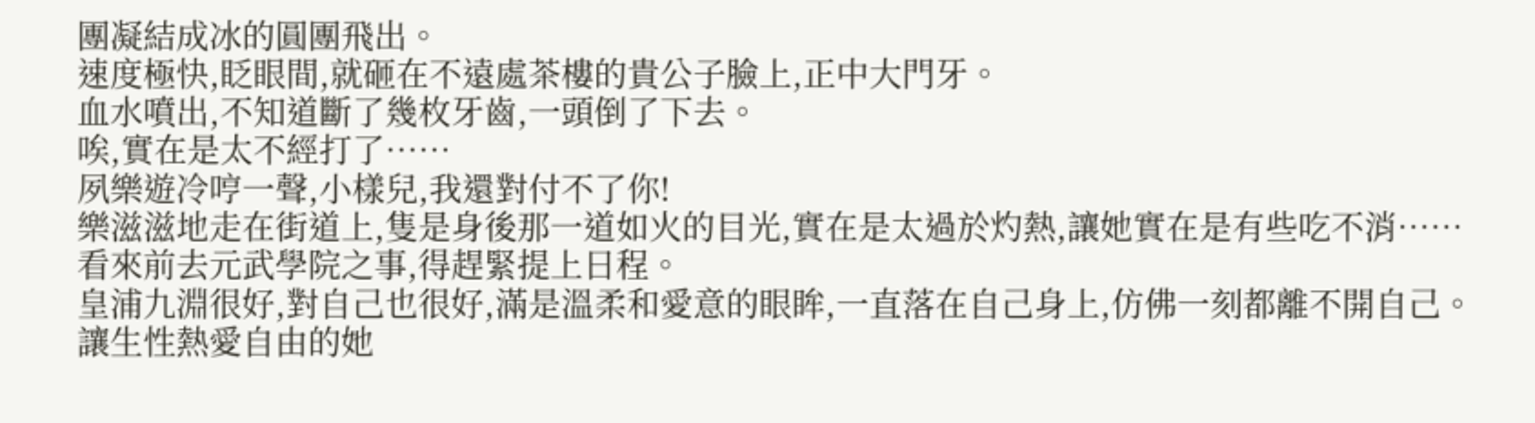團凝結成冰的圓團飛出。
速度極快,眨眼間,就砸在不遠處茶樓的貴公子臉上,正中大門牙。
血水噴出,不知道斷了幾枚牙齒,一頭倒了下去。
唉,實在是太不經打了……
夙樂遊冷哼一聲,小樣兒,我還對付不了你!
樂滋滋地走在街道上,隻是身後那一道如火的目光,實在是太過於灼熱,讓她實在是有些吃不消……
看來前去元武學院之事,得趕緊提上日程。
皇浦九淵很好,對自己也很好,滿是溫柔和愛意的眼眸,一直落在自己身上,仿佛一刻都離不開自己。
讓生性熱愛自由的她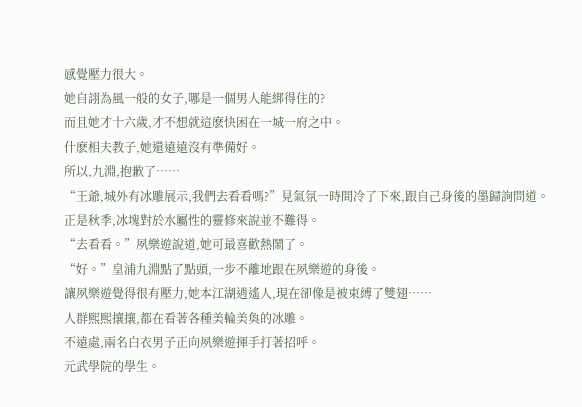感覺壓力很大。
她自詡為風一般的女子,哪是一個男人能綁得住的?
而且她才十六歲,才不想就這麽快困在一城一府之中。
什麽相夫教子,她還遠遠沒有準備好。
所以,九淵,抱歉了……
“王爺,城外有冰雕展示,我們去看看嗎?”見氣氛一時間冷了下來,跟自己身後的墨歸詢問道。
正是秋季,冰塊對於水屬性的靈修來說並不難得。
“去看看。”夙樂遊說道,她可最喜歡熱鬧了。
“好。”皇浦九淵點了點頭,一步不離地跟在夙樂遊的身後。
讓夙樂遊覺得很有壓力,她本江湖逍遙人,現在卻像是被束縛了雙翅……
人群熙熙攘攘,都在看著各種美輪美奐的冰雕。
不遠處,兩名白衣男子正向夙樂遊揮手打著招呼。
元武學院的學生。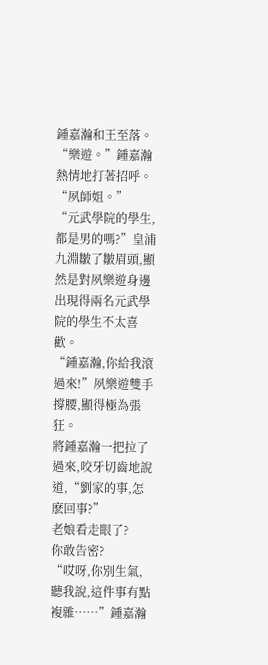鍾嘉瀚和王至落。
“樂遊。”鍾嘉瀚熱情地打著招呼。
“夙師姐。”
“元武學院的學生,都是男的嗎?”皇浦九淵皺了皺眉頭,顯然是對夙樂遊身邊出現得兩名元武學院的學生不太喜歡。
“鍾嘉瀚,你給我滾過來!”夙樂遊雙手撐腰,顯得極為張狂。
將鍾嘉瀚一把拉了過來,咬牙切齒地說道,“劉家的事,怎麽回事?”
老娘看走眼了?
你敢告密?
“哎呀,你別生氣,聽我說,這件事有點複雜……”鍾嘉瀚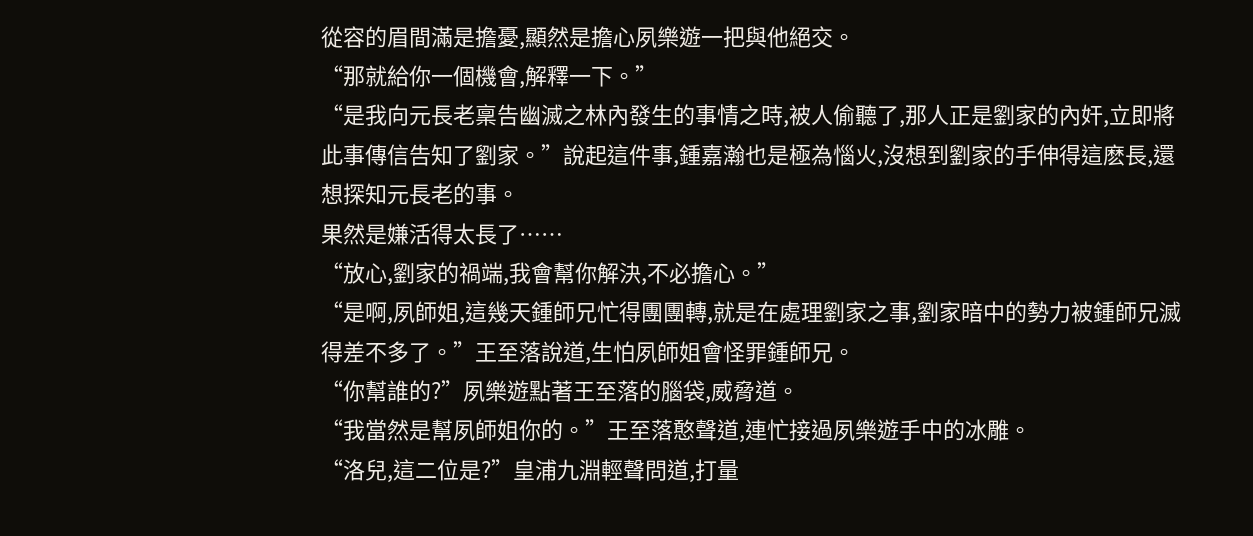從容的眉間滿是擔憂,顯然是擔心夙樂遊一把與他絕交。
“那就給你一個機會,解釋一下。”
“是我向元長老稟告幽滅之林內發生的事情之時,被人偷聽了,那人正是劉家的內奸,立即將此事傳信告知了劉家。”說起這件事,鍾嘉瀚也是極為惱火,沒想到劉家的手伸得這麽長,還想探知元長老的事。
果然是嫌活得太長了……
“放心,劉家的禍端,我會幫你解決,不必擔心。”
“是啊,夙師姐,這幾天鍾師兄忙得團團轉,就是在處理劉家之事,劉家暗中的勢力被鍾師兄滅得差不多了。”王至落說道,生怕夙師姐會怪罪鍾師兄。
“你幫誰的?”夙樂遊點著王至落的腦袋,威脅道。
“我當然是幫夙師姐你的。”王至落憨聲道,連忙接過夙樂遊手中的冰雕。
“洛兒,這二位是?”皇浦九淵輕聲問道,打量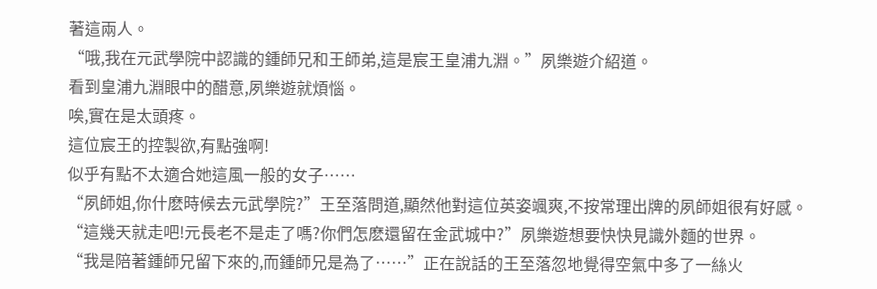著這兩人。
“哦,我在元武學院中認識的鍾師兄和王師弟,這是宸王皇浦九淵。”夙樂遊介紹道。
看到皇浦九淵眼中的醋意,夙樂遊就煩惱。
唉,實在是太頭疼。
這位宸王的控製欲,有點強啊!
似乎有點不太適合她這風一般的女子……
“夙師姐,你什麽時候去元武學院?”王至落問道,顯然他對這位英姿颯爽,不按常理出牌的夙師姐很有好感。
“這幾天就走吧!元長老不是走了嗎?你們怎麽還留在金武城中?”夙樂遊想要快快見識外麵的世界。
“我是陪著鍾師兄留下來的,而鍾師兄是為了……”正在說話的王至落忽地覺得空氣中多了一絲火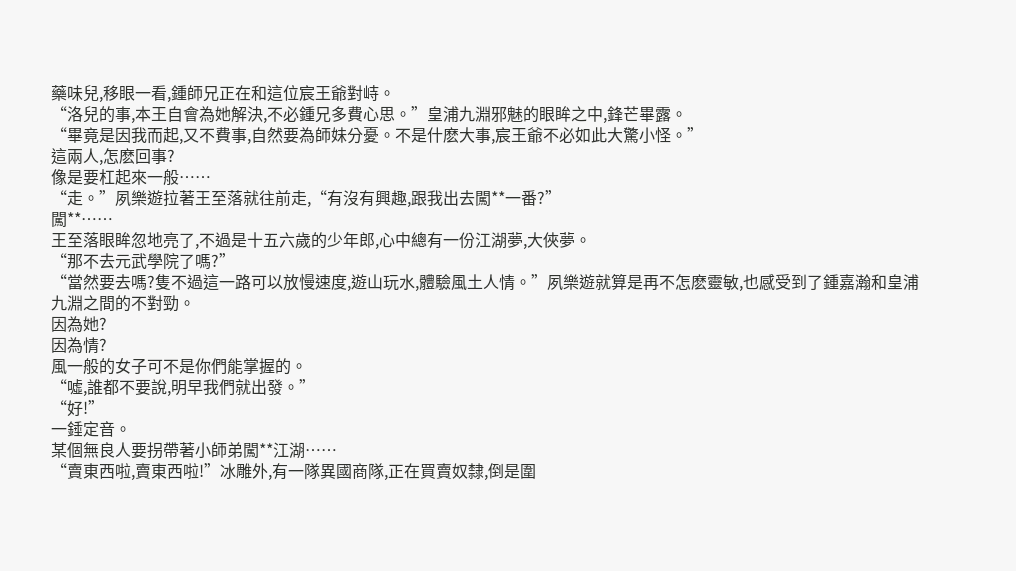藥味兒,移眼一看,鍾師兄正在和這位宸王爺對峙。
“洛兒的事,本王自會為她解決,不必鍾兄多費心思。”皇浦九淵邪魅的眼眸之中,鋒芒畢露。
“畢竟是因我而起,又不費事,自然要為師妹分憂。不是什麽大事,宸王爺不必如此大驚小怪。”
這兩人,怎麽回事?
像是要杠起來一般……
“走。”夙樂遊拉著王至落就往前走,“有沒有興趣,跟我出去闖**一番?”
闖**……
王至落眼眸忽地亮了,不過是十五六歲的少年郎,心中總有一份江湖夢,大俠夢。
“那不去元武學院了嗎?”
“當然要去嗎?隻不過這一路可以放慢速度,遊山玩水,體驗風土人情。”夙樂遊就算是再不怎麽靈敏,也感受到了鍾嘉瀚和皇浦九淵之間的不對勁。
因為她?
因為情?
風一般的女子可不是你們能掌握的。
“噓,誰都不要說,明早我們就出發。”
“好!”
一錘定音。
某個無良人要拐帶著小師弟闖**江湖……
“賣東西啦,賣東西啦!”冰雕外,有一隊異國商隊,正在買賣奴隸,倒是圍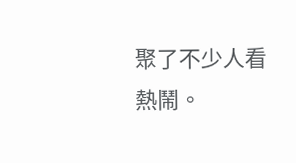聚了不少人看熱鬧。